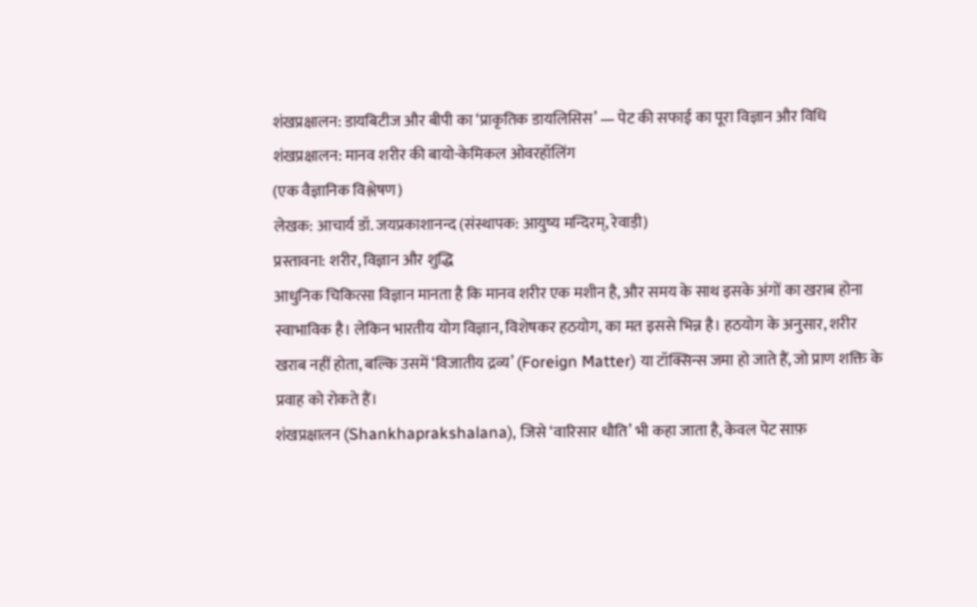शंखप्रक्षालन: डायबिटीज और बीपी का ‘प्राकृतिक डायलिसिस’ — पेट की सफाई का पूरा विज्ञान और विधि
शंखप्रक्षालन: मानव शरीर की बायो-केमिकल ओवरहॉलिंग
(एक वैज्ञानिक विश्लेषण)
लेखक: आचार्य डॉ. जयप्रकाशानन्द (संस्थापक: आयुष्य मन्दिरम्, रेवाड़ी)
प्रस्तावना: शरीर, विज्ञान और शुद्धि
आधुनिक चिकित्सा विज्ञान मानता है कि मानव शरीर एक मशीन है, और समय के साथ इसके अंगों का खराब होना स्वाभाविक है। लेकिन भारतीय योग विज्ञान, विशेषकर हठयोग, का मत इससे भिन्न है। हठयोग के अनुसार, शरीर खराब नहीं होता, बल्कि उसमें ‘विजातीय द्रव्य’ (Foreign Matter) या टॉक्सिन्स जमा हो जाते हैं, जो प्राण शक्ति के प्रवाह को रोकते हैं।
शंखप्रक्षालन (Shankhaprakshalana), जिसे ‘वारिसार धौति’ भी कहा जाता है, केवल पेट साफ़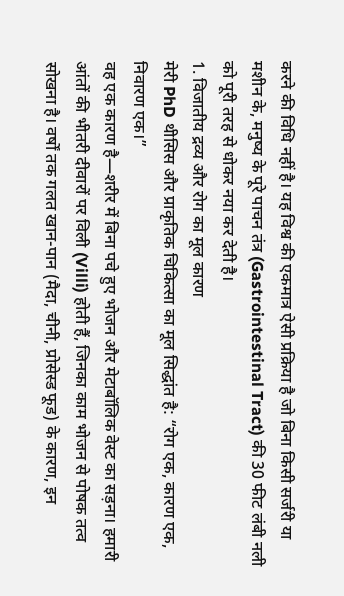करने की विधि नहीं है। यह विश्व की एकमात्र ऐसी प्रक्रिया है जो बिना किसी सर्जरी या मशीन के, मनुष्य के पूरे पाचन तंत्र (Gastrointestinal Tract) की 30 फीट लंबी नली को पूरी तरह से धोकर नया कर देती है।
1. विजातीय द्रव्य और रोग का मूल कारण
मेरी PhD थीसिस और प्राकृतिक चिकित्सा का मूल सिद्धांत है: “रोग एक, कारण एक, निवारण एक।”
वह एक कारण है—शरीर में बिना पचे हुए भोजन और मेटाबॉलिक वेस्ट का सड़ना। हमारी आंतों की भीतरी दीवारों पर विली (Villi) होती हैं, जिनका काम भोजन से पोषक तत्व सोखना है। वर्षों तक गलत खान-पान (मैदा, चीनी, प्रोसेस्ड फूड) के कारण, इन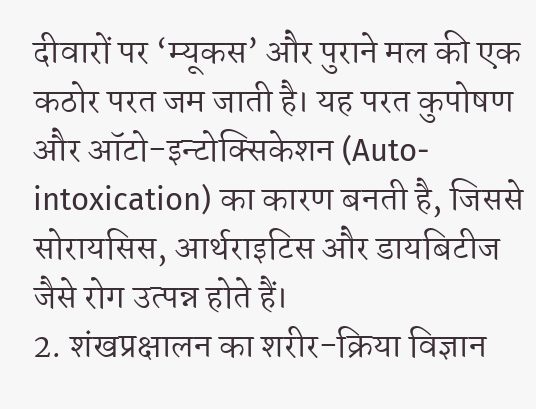दीवारों पर ‘म्यूकस’ और पुराने मल की एक कठोर परत जम जाती है। यह परत कुपोषण और ऑटो-इन्टोक्सिकेशन (Auto-intoxication) का कारण बनती है, जिससे सोरायसिस, आर्थराइटिस और डायबिटीज जैसे रोग उत्पन्न होते हैं।
2. शंखप्रक्षालन का शरीर-क्रिया विज्ञान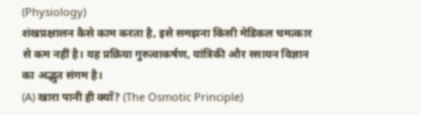(Physiology)
शंखप्रक्षालन कैसे काम करता है, इसे समझना किसी मेडिकल चमत्कार से कम नहीं है। यह प्रक्रिया गुरुत्वाकर्षण, यांत्रिकी और रसायन विज्ञान का अद्भुत संगम है।
(A) खारा पानी ही क्यों? (The Osmotic Principle)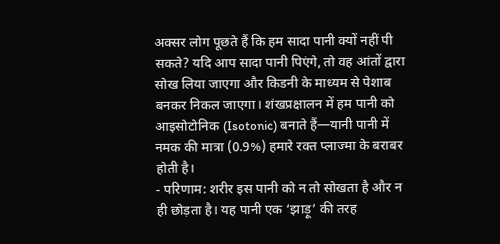अक्सर लोग पूछते हैं कि हम सादा पानी क्यों नहीं पी सकते? यदि आप सादा पानी पिएंगे, तो वह आंतों द्वारा सोख लिया जाएगा और किडनी के माध्यम से पेशाब बनकर निकल जाएगा। शंखप्रक्षालन में हम पानी को आइसोटोनिक (Isotonic) बनाते हैं—यानी पानी में नमक की मात्रा (0.9%) हमारे रक्त प्लाज्मा के बराबर होती है।
- परिणाम: शरीर इस पानी को न तो सोखता है और न ही छोड़ता है। यह पानी एक ‘झाड़ू’ की तरह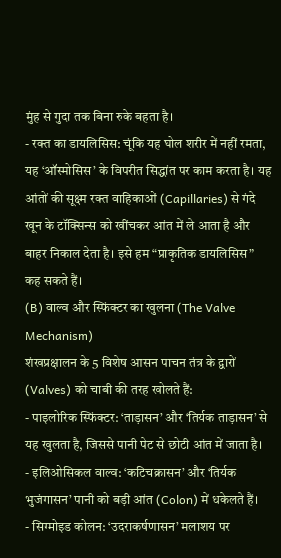मुंह से गुदा तक बिना रुके बहता है।
- रक्त का डायलिसिस: चूंकि यह घोल शरीर में नहीं रमता, यह ‘ऑस्मोसिस’ के विपरीत सिद्धांत पर काम करता है। यह आंतों की सूक्ष्म रक्त वाहिकाओं (Capillaries) से गंदे खून के टॉक्सिन्स को खींचकर आंत में ले आता है और बाहर निकाल देता है। इसे हम “प्राकृतिक डायलिसिस” कह सकते हैं।
(B) वाल्व और स्फिंक्टर का खुलना (The Valve Mechanism)
शंखप्रक्षालन के 5 विशेष आसन पाचन तंत्र के द्वारों (Valves) को चाबी की तरह खोलते हैं:
- पाइलोरिक स्फिंक्टर: ‘ताड़ासन’ और ‘तिर्यक ताड़ासन’ से यह खुलता है, जिससे पानी पेट से छोटी आंत में जाता है।
- इलिओसिकल वाल्व: ‘कटिचक्रासन’ और ‘तिर्यक भुजंगासन’ पानी को बड़ी आंत (Colon) में धकेलते हैं।
- सिग्मोइड कोलन: ‘उदराकर्षणासन’ मलाशय पर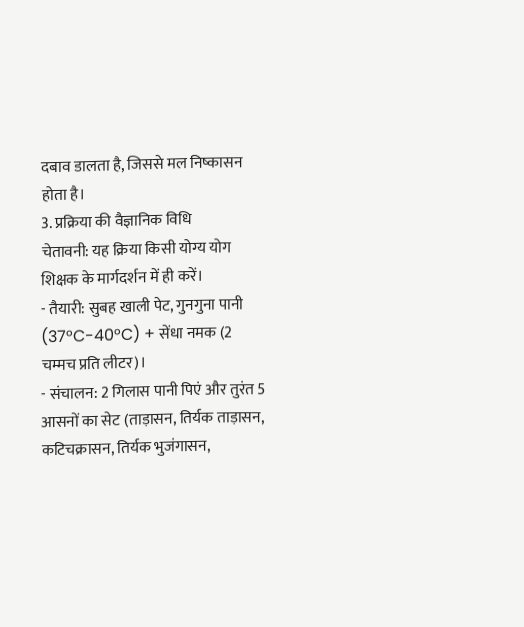दबाव डालता है, जिससे मल निष्कासन होता है।
3. प्रक्रिया की वैज्ञानिक विधि
चेतावनी: यह क्रिया किसी योग्य योग शिक्षक के मार्गदर्शन में ही करें।
- तैयारी: सुबह खाली पेट, गुनगुना पानी (37°C-40°C) + सेंधा नमक (2 चम्मच प्रति लीटर)।
- संचालन: 2 गिलास पानी पिएं और तुरंत 5 आसनों का सेट (ताड़ासन, तिर्यक ताड़ासन, कटिचक्रासन, तिर्यक भुजंगासन,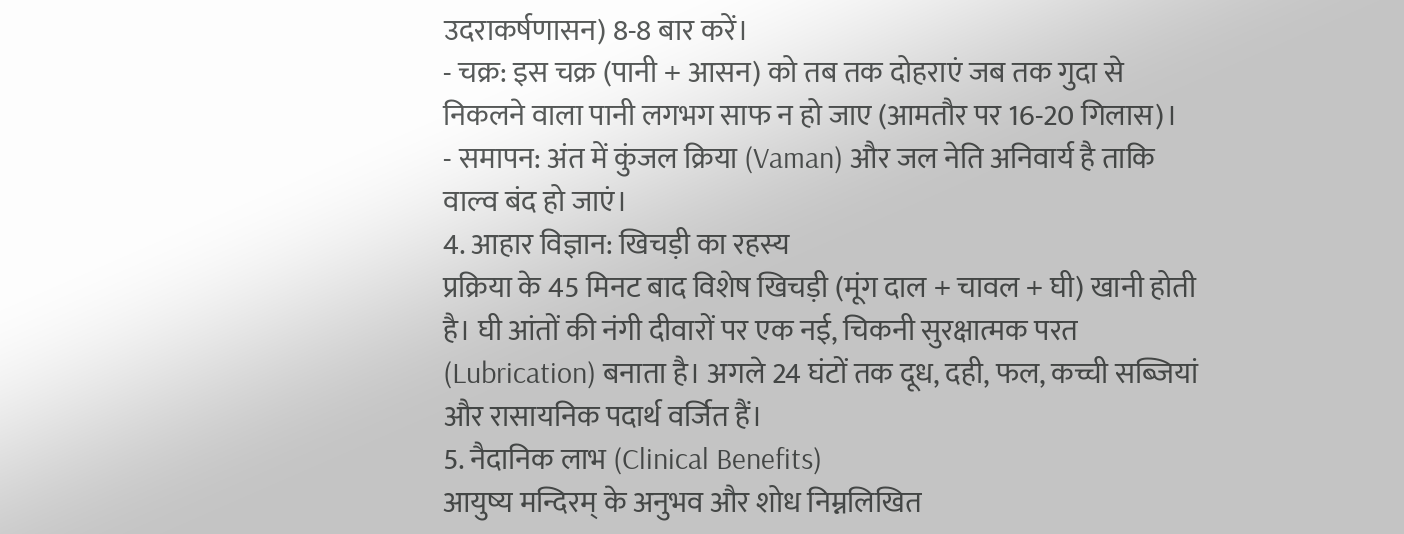उदराकर्षणासन) 8-8 बार करें।
- चक्र: इस चक्र (पानी + आसन) को तब तक दोहराएं जब तक गुदा से निकलने वाला पानी लगभग साफ न हो जाए (आमतौर पर 16-20 गिलास)।
- समापन: अंत में कुंजल क्रिया (Vaman) और जल नेति अनिवार्य है ताकि वाल्व बंद हो जाएं।
4. आहार विज्ञान: खिचड़ी का रहस्य
प्रक्रिया के 45 मिनट बाद विशेष खिचड़ी (मूंग दाल + चावल + घी) खानी होती है। घी आंतों की नंगी दीवारों पर एक नई, चिकनी सुरक्षात्मक परत (Lubrication) बनाता है। अगले 24 घंटों तक दूध, दही, फल, कच्ची सब्जियां और रासायनिक पदार्थ वर्जित हैं।
5. नैदानिक लाभ (Clinical Benefits)
आयुष्य मन्दिरम् के अनुभव और शोध निम्नलिखित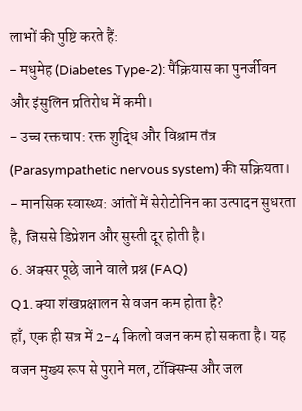लाभों की पुष्टि करते हैं:
- मधुमेह (Diabetes Type-2): पैंक्रियास का पुनर्जीवन और इंसुलिन प्रतिरोध में कमी।
- उच्च रक्तचाप: रक्त शुद्धि और विश्राम तंत्र (Parasympathetic nervous system) की सक्रियता।
- मानसिक स्वास्थ्य: आंतों में सेरोटोनिन का उत्पादन सुधरता है, जिससे डिप्रेशन और सुस्ती दूर होती है।
6. अक्सर पूछे जाने वाले प्रश्न (FAQ)
Q1. क्या शंखप्रक्षालन से वजन कम होता है?
हाँ, एक ही सत्र में 2-4 किलो वजन कम हो सकता है। यह वजन मुख्य रूप से पुराने मल, टॉक्सिन्स और जल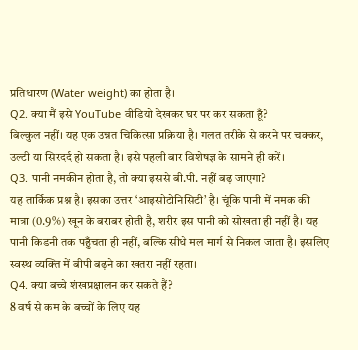प्रतिधारण (Water weight) का होता है।
Q2. क्या मैं इसे YouTube वीडियो देखकर घर पर कर सकता हूँ?
बिल्कुल नहीं। यह एक उन्नत चिकित्सा प्रक्रिया है। गलत तरीके से करने पर चक्कर, उल्टी या सिरदर्द हो सकता है। इसे पहली बार विशेषज्ञ के सामने ही करें।
Q3. पानी नमकीन होता है, तो क्या इससे बी.पी. नहीं बढ़ जाएगा?
यह तार्किक प्रश्न है। इसका उत्तर ‘आइसोटोनिसिटी’ है। चूंकि पानी में नमक की मात्रा (0.9%) खून के बराबर होती है, शरीर इस पानी को सोखता ही नहीं है। यह पानी किडनी तक पहुँचता ही नहीं, बल्कि सीधे मल मार्ग से निकल जाता है। इसलिए स्वस्थ व्यक्ति में बीपी बढ़ने का खतरा नहीं रहता।
Q4. क्या बच्चे शंखप्रक्षालन कर सकते हैं?
8 वर्ष से कम के बच्चों के लिए यह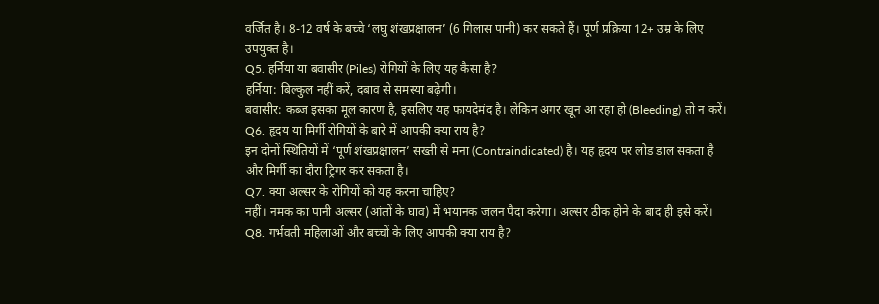वर्जित है। 8-12 वर्ष के बच्चे ‘लघु शंखप्रक्षालन’ (6 गिलास पानी) कर सकते हैं। पूर्ण प्रक्रिया 12+ उम्र के लिए उपयुक्त है।
Q5. हर्निया या बवासीर (Piles) रोगियों के लिए यह कैसा है?
हर्निया: बिल्कुल नहीं करें, दबाव से समस्या बढ़ेगी।
बवासीर: कब्ज इसका मूल कारण है, इसलिए यह फायदेमंद है। लेकिन अगर खून आ रहा हो (Bleeding) तो न करें।
Q6. हृदय या मिर्गी रोगियों के बारे में आपकी क्या राय है?
इन दोनों स्थितियों में ‘पूर्ण शंखप्रक्षालन’ सख्ती से मना (Contraindicated) है। यह हृदय पर लोड डाल सकता है और मिर्गी का दौरा ट्रिगर कर सकता है।
Q7. क्या अल्सर के रोगियों को यह करना चाहिए?
नहीं। नमक का पानी अल्सर (आंतों के घाव) में भयानक जलन पैदा करेगा। अल्सर ठीक होने के बाद ही इसे करें।
Q8. गर्भवती महिलाओं और बच्चों के लिए आपकी क्या राय है?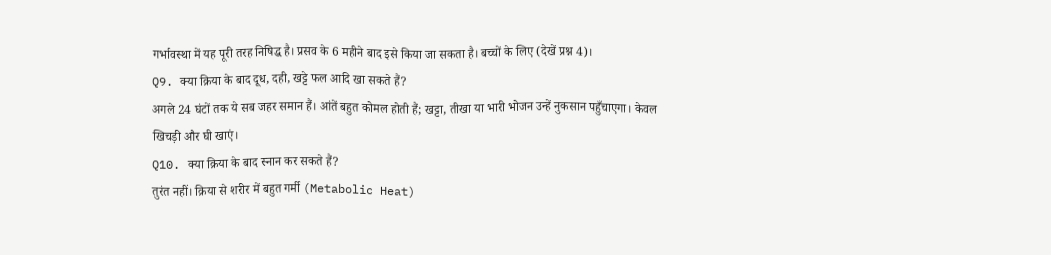गर्भावस्था में यह पूरी तरह निषिद्ध है। प्रसव के 6 महीने बाद इसे किया जा सकता है। बच्चों के लिए (देखें प्रश्न 4)।
Q9. क्या क्रिया के बाद दूध, दही, खट्टे फल आदि खा सकते हैं?
अगले 24 घंटों तक ये सब जहर समान हैं। आंतें बहुत कोमल होती हैं; खट्टा, तीखा या भारी भोजन उन्हें नुकसान पहुँचाएगा। केवल खिचड़ी और घी खाएं।
Q10. क्या क्रिया के बाद स्नान कर सकते हैं?
तुरंत नहीं। क्रिया से शरीर में बहुत गर्मी (Metabolic Heat)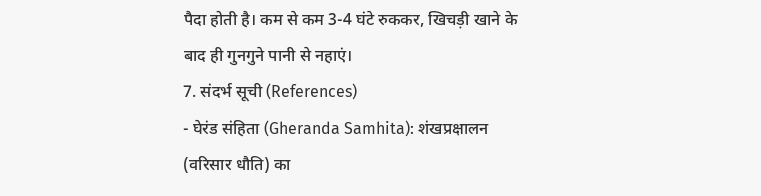पैदा होती है। कम से कम 3-4 घंटे रुककर, खिचड़ी खाने के बाद ही गुनगुने पानी से नहाएं।
7. संदर्भ सूची (References)
- घेरंड संहिता (Gheranda Samhita): शंखप्रक्षालन (वरिसार धौति) का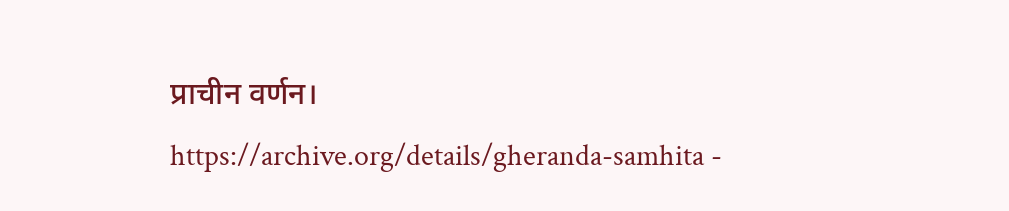प्राचीन वर्णन।
https://archive.org/details/gheranda-samhita -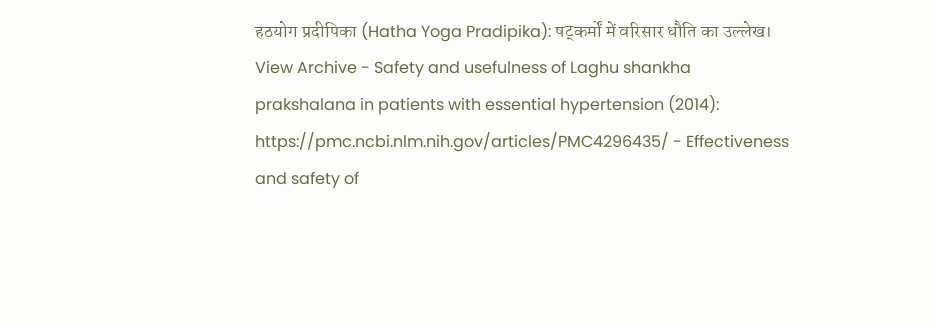हठयोग प्रदीपिका (Hatha Yoga Pradipika): षट्कर्मों में वरिसार धौति का उल्लेख।
View Archive - Safety and usefulness of Laghu shankha prakshalana in patients with essential hypertension (2014):
https://pmc.ncbi.nlm.nih.gov/articles/PMC4296435/ - Effectiveness and safety of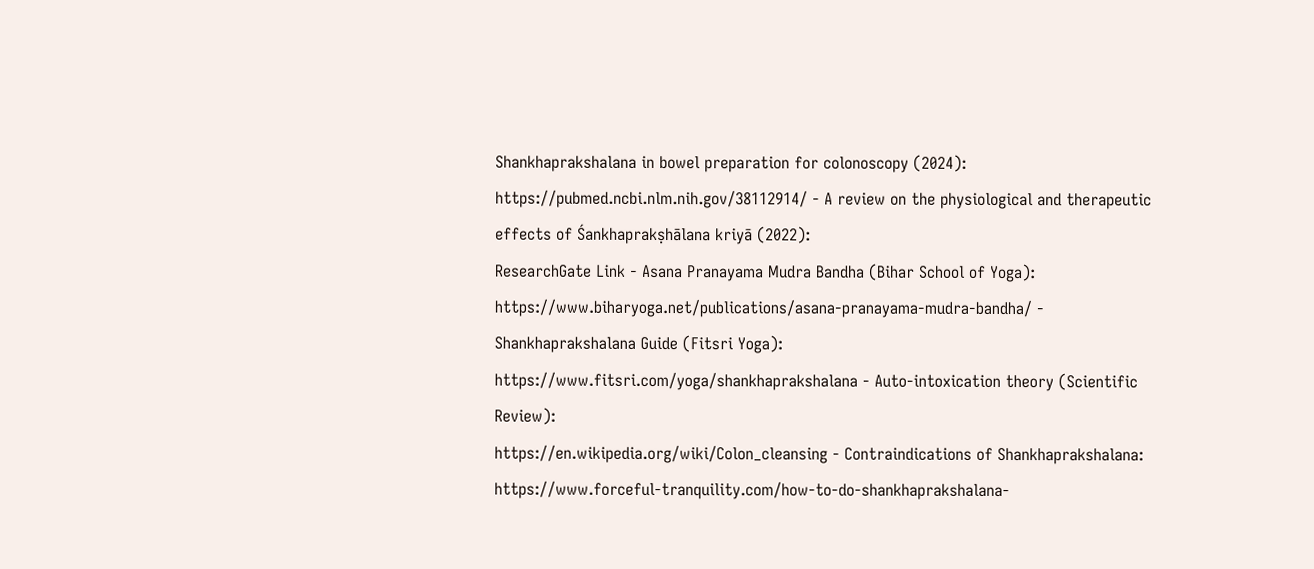Shankhaprakshalana in bowel preparation for colonoscopy (2024):
https://pubmed.ncbi.nlm.nih.gov/38112914/ - A review on the physiological and therapeutic effects of Śankhaprakṣhālana kriyā (2022):
ResearchGate Link - Asana Pranayama Mudra Bandha (Bihar School of Yoga):
https://www.biharyoga.net/publications/asana-pranayama-mudra-bandha/ - Shankhaprakshalana Guide (Fitsri Yoga):
https://www.fitsri.com/yoga/shankhaprakshalana - Auto-intoxication theory (Scientific Review):
https://en.wikipedia.org/wiki/Colon_cleansing - Contraindications of Shankhaprakshalana:
https://www.forceful-tranquility.com/how-to-do-shankhaprakshalana-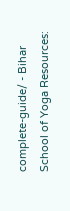complete-guide/ - Bihar School of Yoga Resources: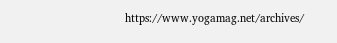https://www.yogamag.net/archives/